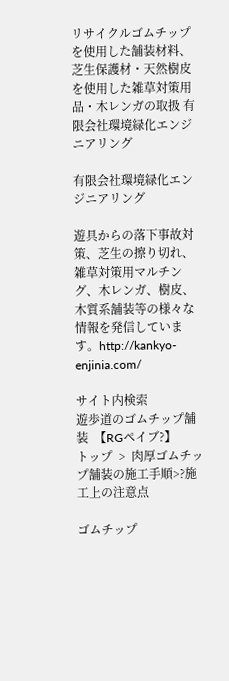リサイクルゴムチップを使用した舗装材料、芝生保護材・天然樹皮を使用した雑草対策用品・木レンガの取扱 有限会社環境緑化エンジニアリング

有限会社環境緑化エンジニアリング

遊具からの落下事故対策、芝生の擦り切れ、雑草対策用マルチング、木レンガ、樹皮、木質系舗装等の様々な情報を発信しています。http://kankyo-enjinia.com/

サイト内検索
遊歩道のゴムチップ舗装  【RGペイブ?】
トップ  >  肉厚ゴムチップ舗装の施工手順>?施工上の注意点

ゴムチップ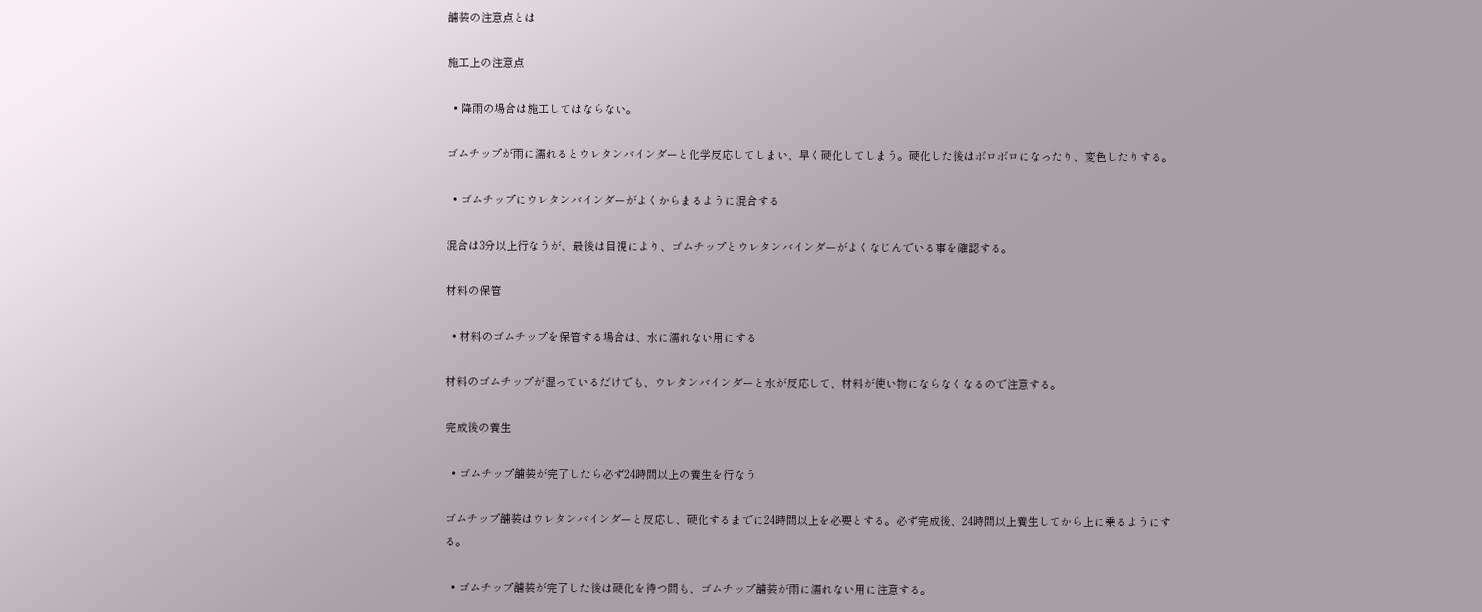舗装の注意点とは

施工上の注意点

  • 降雨の場合は施工してはならない。

ゴムチップが雨に濡れるとウレタンバインダーと化学反応してしまい、早く硬化してしまう。硬化した後はボロボロになったり、変色したりする。

  • ゴムチップにウレタンバインダーがよくからまるように混合する

混合は3分以上行なうが、最後は目視により、ゴムチップとウレタンバインダーがよくなじんでいる事を確認する。

材料の保管

  • 材料のゴムチップを保管する場合は、水に濡れない用にする

材料のゴムチップが湿っているだけでも、ウレタンバインダーと水が反応して、材料が使い物にならなくなるので注意する。

完成後の養生

  • ゴムチップ舗装が完了したら必ず24時間以上の養生を行なう

ゴムチップ舗装はウレタンバインダーと反応し、硬化するまでに24時間以上を必要とする。必ず完成後、24時間以上養生してから上に乗るようにする。

  • ゴムチップ舗装が完了した後は硬化を待つ間も、ゴムチップ舗装が雨に濡れない用に注意する。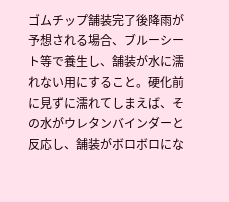ゴムチップ舗装完了後降雨が予想される場合、ブルーシート等で養生し、舗装が水に濡れない用にすること。硬化前に見ずに濡れてしまえば、その水がウレタンバインダーと反応し、舗装がボロボロにな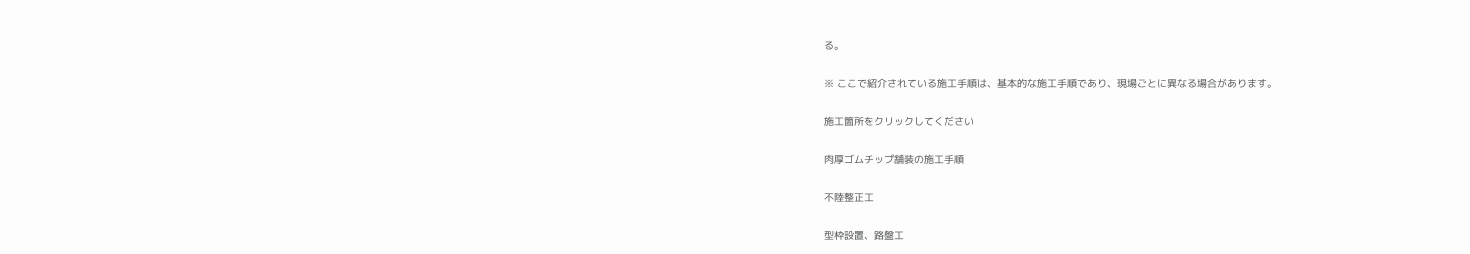る。

※ ここで紹介されている施工手順は、基本的な施工手順であり、現場ごとに異なる場合があります。

施工箇所をクリックしてください

肉厚ゴムチップ舗装の施工手順

不陸整正工

型枠設置、路盤工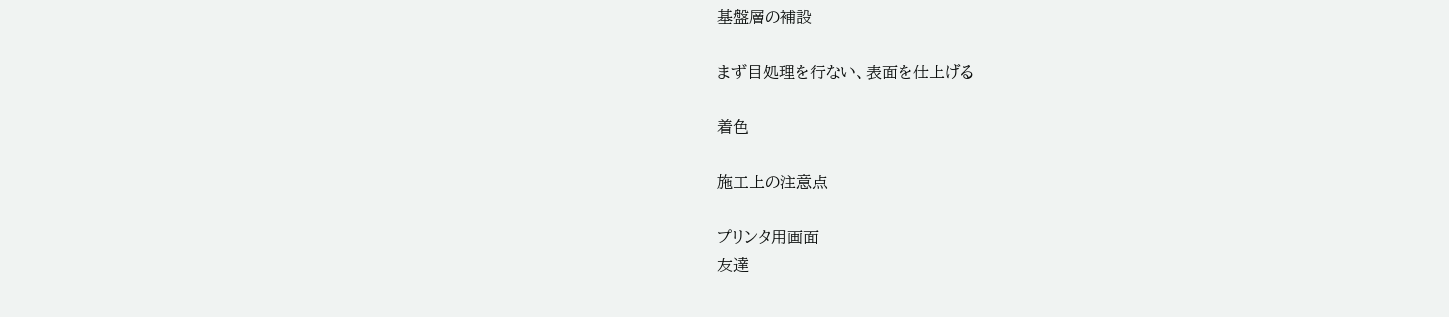基盤層の補設

まず目処理を行ない、表面を仕上げる

着色

施工上の注意点

プリンタ用画面
友達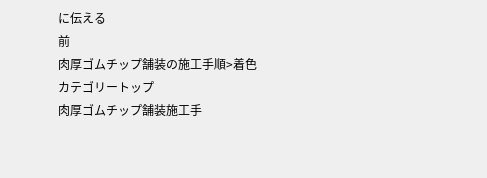に伝える
前
肉厚ゴムチップ舗装の施工手順>着色
カテゴリートップ
肉厚ゴムチップ舗装施工手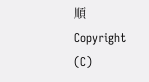順
Copyright (C)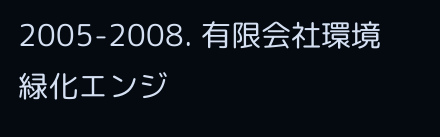2005-2008. 有限会社環境緑化エンジ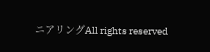ニアリングAll rights reserved